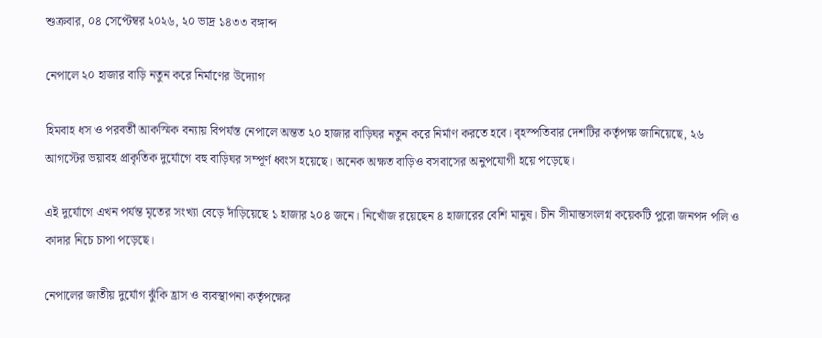শুক্রবার, ০৪ সেপ্টেম্বর ২০২৬, ২০ ভাদ্র ১৪৩৩ বঙ্গাব্দ

নেপালে ২০ হাজার বাড়ি নতুন করে নির্মাণের উদ্যোগ

হিমবাহ ধস ও পরবর্তী আকস্মিক বন্যায় বিপর্যস্ত নেপালে অন্তত ২০ হাজার বাড়িঘর নতুন করে নির্মাণ করতে হবে। বৃহস্পতিবার দেশটির কর্তৃপক্ষ জানিয়েছে, ২৬ আগস্টের ভয়াবহ প্রাকৃতিক দুর্যোগে বহু বাড়িঘর সম্পূর্ণ ধ্বংস হয়েছে। অনেক অক্ষত বাড়িও বসবাসের অনুপযোগী হয়ে পড়েছে।

এই দুর্যোগে এখন পর্যন্ত মৃতের সংখ্যা বেড়ে দাঁড়িয়েছে ১ হাজার ২০৪ জনে। নিখোঁজ রয়েছেন ৪ হাজারের বেশি মানুষ। চীন সীমান্তসংলগ্ন কয়েকটি পুরো জনপদ পলি ও কাদার নিচে চাপা পড়েছে।

নেপালের জাতীয় দুর্যোগ ঝুঁকি হ্রাস ও ব্যবস্থাপনা কর্তৃপক্ষের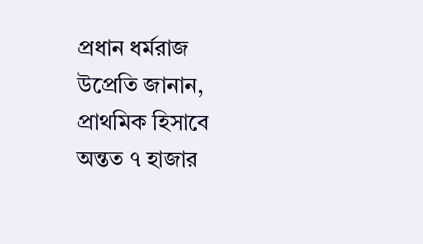প্রধান ধর্মরাজ উপ্রেতি জানান, প্রাথমিক হিসাবে অন্তত ৭ হাজার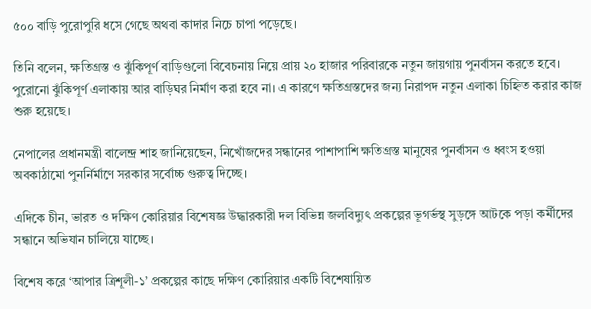৫০০ বাড়ি পুরোপুরি ধসে গেছে অথবা কাদার নিচে চাপা পড়েছে।

তিনি বলেন, ক্ষতিগ্রস্ত ও ঝুঁকিপূর্ণ বাড়িগুলো বিবেচনায় নিয়ে প্রায় ২০ হাজার পরিবারকে নতুন জায়গায় পুনর্বাসন করতে হবে। পুরোনো ঝুঁকিপূর্ণ এলাকায় আর বাড়িঘর নির্মাণ করা হবে না। এ কারণে ক্ষতিগ্রস্তদের জন্য নিরাপদ নতুন এলাকা চিহ্নিত করার কাজ শুরু হয়েছে।

নেপালের প্রধানমন্ত্রী বালেন্দ্র শাহ জানিয়েছেন, নিখোঁজদের সন্ধানের পাশাপাশি ক্ষতিগ্রস্ত মানুষের পুনর্বাসন ও ধ্বংস হওয়া অবকাঠামো পুনর্নির্মাণে সরকার সর্বোচ্চ গুরুত্ব দিচ্ছে।

এদিকে চীন, ভারত ও দক্ষিণ কোরিয়ার বিশেষজ্ঞ উদ্ধারকারী দল বিভিন্ন জলবিদ্যুৎ প্রকল্পের ভূগর্ভস্থ সুড়ঙ্গে আটকে পড়া কর্মীদের সন্ধানে অভিযান চালিয়ে যাচ্ছে।

বিশেষ করে ‘আপার ত্রিশূলী-১’ প্রকল্পের কাছে দক্ষিণ কোরিয়ার একটি বিশেষায়িত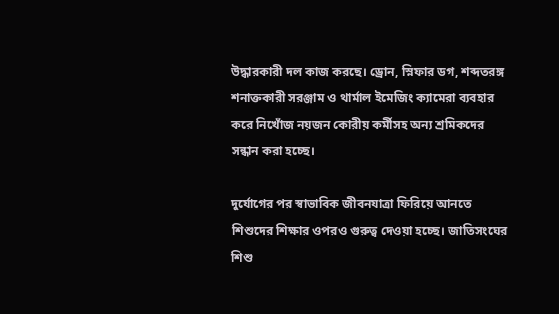উদ্ধারকারী দল কাজ করছে। ড্রোন, স্নিফার ডগ, শব্দতরঙ্গ শনাক্তকারী সরঞ্জাম ও থার্মাল ইমেজিং ক্যামেরা ব্যবহার করে নিখোঁজ নয়জন কোরীয় কর্মীসহ অন্য শ্রমিকদের সন্ধান করা হচ্ছে।

দুর্যোগের পর স্বাভাবিক জীবনযাত্রা ফিরিয়ে আনতে শিশুদের শিক্ষার ওপরও গুরুত্ব দেওয়া হচ্ছে। জাতিসংঘের শিশু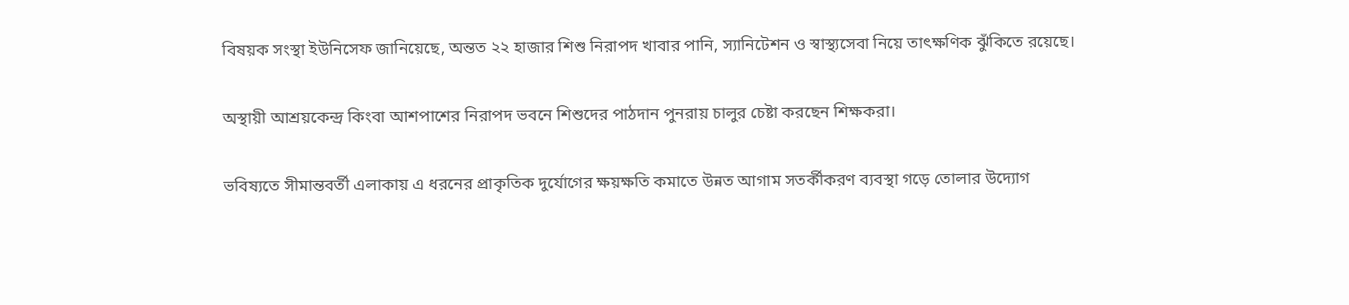বিষয়ক সংস্থা ইউনিসেফ জানিয়েছে, অন্তত ২২ হাজার শিশু নিরাপদ খাবার পানি, স্যানিটেশন ও স্বাস্থ্যসেবা নিয়ে তাৎক্ষণিক ঝুঁকিতে রয়েছে।

অস্থায়ী আশ্রয়কেন্দ্র কিংবা আশপাশের নিরাপদ ভবনে শিশুদের পাঠদান পুনরায় চালুর চেষ্টা করছেন শিক্ষকরা।

ভবিষ্যতে সীমান্তবর্তী এলাকায় এ ধরনের প্রাকৃতিক দুর্যোগের ক্ষয়ক্ষতি কমাতে উন্নত আগাম সতর্কীকরণ ব্যবস্থা গড়ে তোলার উদ্যোগ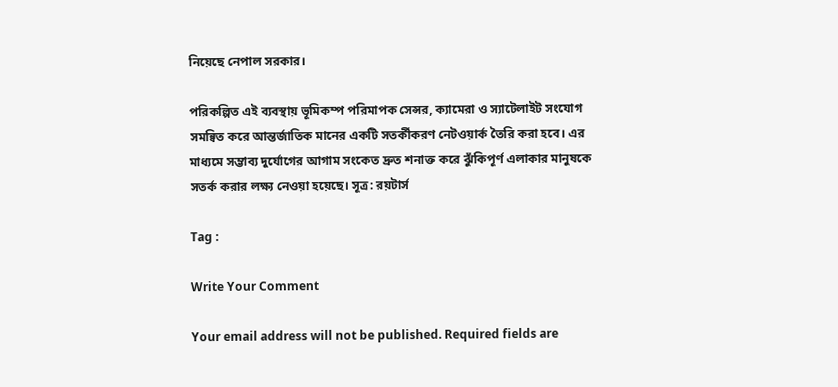নিয়েছে নেপাল সরকার।

পরিকল্পিত এই ব্যবস্থায় ভূমিকম্প পরিমাপক সেন্সর, ক্যামেরা ও স্যাটেলাইট সংযোগ সমন্বিত করে আন্তর্জাতিক মানের একটি সতর্কীকরণ নেটওয়ার্ক তৈরি করা হবে। এর মাধ্যমে সম্ভাব্য দুর্যোগের আগাম সংকেত দ্রুত শনাক্ত করে ঝুঁকিপূর্ণ এলাকার মানুষকে সতর্ক করার লক্ষ্য নেওয়া হয়েছে। সূত্র: রয়টার্স

Tag :

Write Your Comment

Your email address will not be published. Required fields are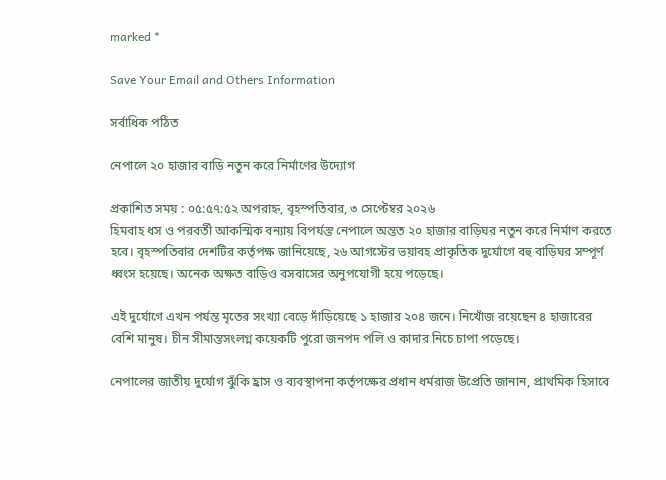marked *

Save Your Email and Others Information

সর্বাধিক পঠিত

নেপালে ২০ হাজার বাড়ি নতুন করে নির্মাণের উদ্যোগ

প্রকাশিত সময় : ০৫:৫৭:৫২ অপরাহ্ন, বৃহস্পতিবার, ৩ সেপ্টেম্বর ২০২৬
হিমবাহ ধস ও পরবর্তী আকস্মিক বন্যায় বিপর্যস্ত নেপালে অন্তত ২০ হাজার বাড়িঘর নতুন করে নির্মাণ করতে হবে। বৃহস্পতিবার দেশটির কর্তৃপক্ষ জানিয়েছে, ২৬ আগস্টের ভয়াবহ প্রাকৃতিক দুর্যোগে বহু বাড়িঘর সম্পূর্ণ ধ্বংস হয়েছে। অনেক অক্ষত বাড়িও বসবাসের অনুপযোগী হয়ে পড়েছে।

এই দুর্যোগে এখন পর্যন্ত মৃতের সংখ্যা বেড়ে দাঁড়িয়েছে ১ হাজার ২০৪ জনে। নিখোঁজ রয়েছেন ৪ হাজারের বেশি মানুষ। চীন সীমান্তসংলগ্ন কয়েকটি পুরো জনপদ পলি ও কাদার নিচে চাপা পড়েছে।

নেপালের জাতীয় দুর্যোগ ঝুঁকি হ্রাস ও ব্যবস্থাপনা কর্তৃপক্ষের প্রধান ধর্মরাজ উপ্রেতি জানান, প্রাথমিক হিসাবে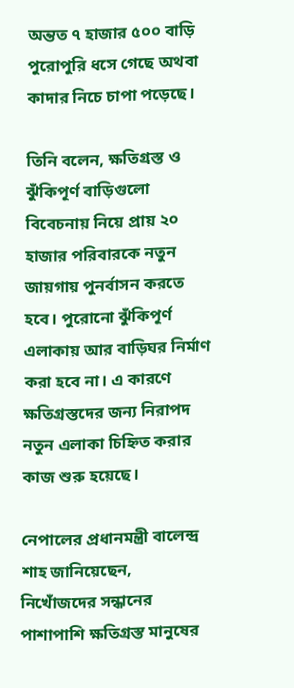অন্তত ৭ হাজার ৫০০ বাড়ি পুরোপুরি ধসে গেছে অথবা কাদার নিচে চাপা পড়েছে।

তিনি বলেন, ক্ষতিগ্রস্ত ও ঝুঁকিপূর্ণ বাড়িগুলো বিবেচনায় নিয়ে প্রায় ২০ হাজার পরিবারকে নতুন জায়গায় পুনর্বাসন করতে হবে। পুরোনো ঝুঁকিপূর্ণ এলাকায় আর বাড়িঘর নির্মাণ করা হবে না। এ কারণে ক্ষতিগ্রস্তদের জন্য নিরাপদ নতুন এলাকা চিহ্নিত করার কাজ শুরু হয়েছে।

নেপালের প্রধানমন্ত্রী বালেন্দ্র শাহ জানিয়েছেন, নিখোঁজদের সন্ধানের পাশাপাশি ক্ষতিগ্রস্ত মানুষের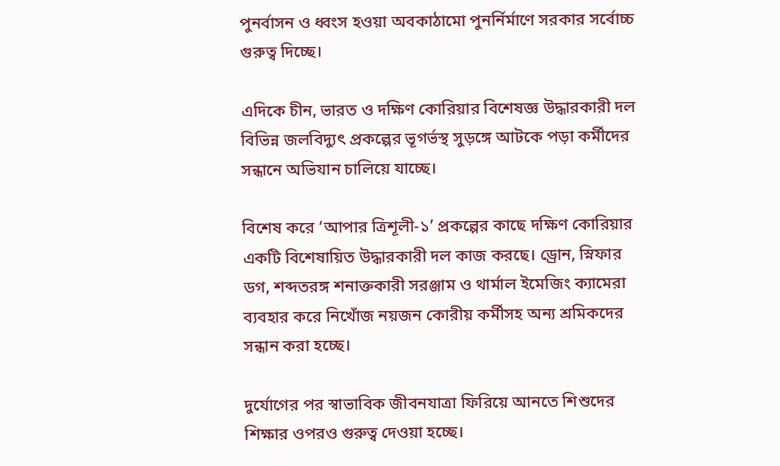পুনর্বাসন ও ধ্বংস হওয়া অবকাঠামো পুনর্নির্মাণে সরকার সর্বোচ্চ গুরুত্ব দিচ্ছে।

এদিকে চীন, ভারত ও দক্ষিণ কোরিয়ার বিশেষজ্ঞ উদ্ধারকারী দল বিভিন্ন জলবিদ্যুৎ প্রকল্পের ভূগর্ভস্থ সুড়ঙ্গে আটকে পড়া কর্মীদের সন্ধানে অভিযান চালিয়ে যাচ্ছে।

বিশেষ করে ‘আপার ত্রিশূলী-১’ প্রকল্পের কাছে দক্ষিণ কোরিয়ার একটি বিশেষায়িত উদ্ধারকারী দল কাজ করছে। ড্রোন, স্নিফার ডগ, শব্দতরঙ্গ শনাক্তকারী সরঞ্জাম ও থার্মাল ইমেজিং ক্যামেরা ব্যবহার করে নিখোঁজ নয়জন কোরীয় কর্মীসহ অন্য শ্রমিকদের সন্ধান করা হচ্ছে।

দুর্যোগের পর স্বাভাবিক জীবনযাত্রা ফিরিয়ে আনতে শিশুদের শিক্ষার ওপরও গুরুত্ব দেওয়া হচ্ছে।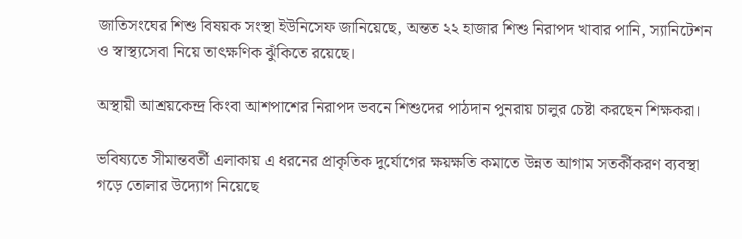জাতিসংঘের শিশু বিষয়ক সংস্থা ইউনিসেফ জানিয়েছে, অন্তত ২২ হাজার শিশু নিরাপদ খাবার পানি, স্যানিটেশন ও স্বাস্থ্যসেবা নিয়ে তাৎক্ষণিক ঝুঁকিতে রয়েছে।

অস্থায়ী আশ্রয়কেন্দ্র কিংবা আশপাশের নিরাপদ ভবনে শিশুদের পাঠদান পুনরায় চালুর চেষ্টা করছেন শিক্ষকরা।

ভবিষ্যতে সীমান্তবর্তী এলাকায় এ ধরনের প্রাকৃতিক দুর্যোগের ক্ষয়ক্ষতি কমাতে উন্নত আগাম সতর্কীকরণ ব্যবস্থা গড়ে তোলার উদ্যোগ নিয়েছে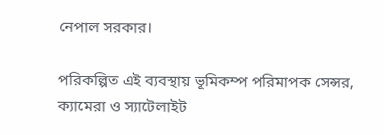নেপাল সরকার।

পরিকল্পিত এই ব্যবস্থায় ভূমিকম্প পরিমাপক সেন্সর, ক্যামেরা ও স্যাটেলাইট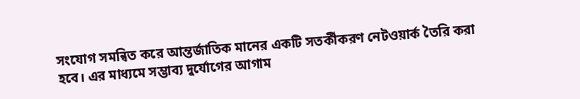সংযোগ সমন্বিত করে আন্তর্জাতিক মানের একটি সতর্কীকরণ নেটওয়ার্ক তৈরি করা হবে। এর মাধ্যমে সম্ভাব্য দুর্যোগের আগাম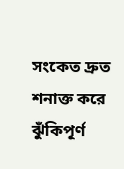সংকেত দ্রুত শনাক্ত করে ঝুঁকিপূর্ণ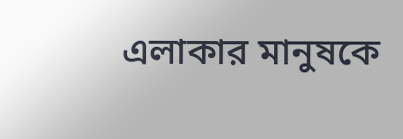এলাকার মানুষকে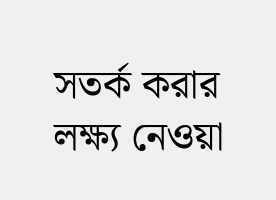সতর্ক করার লক্ষ্য নেওয়া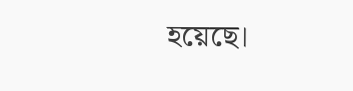হয়েছে।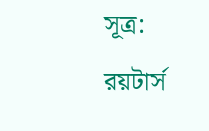সূত্র: রয়টার্স